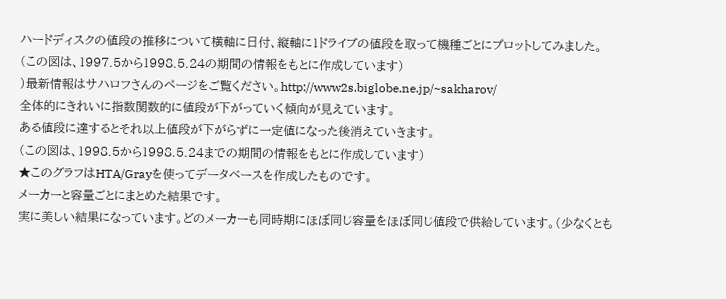ハードディスクの値段の推移について横軸に日付、縦軸に1ドライブの値段を取って機種ごとにプロットしてみました。
(この図は、1997.5から1998.5.24の期間の情報をもとに作成しています)
)最新情報はサハロフさんのページをご覧ください。http://www2s.biglobe.ne.jp/~sakharov/
全体的にきれいに指数関数的に値段が下がっていく傾向が見えています。
ある値段に達するとそれ以上値段が下がらずに一定値になった後消えていきます。
(この図は、1998.5から1998.5.24までの期間の情報をもとに作成しています)
★このグラフはHTA/Grayを使ってデータベースを作成したものです。
メーカーと容量ごとにまとめた結果です。
実に美しい結果になっています。どのメーカーも同時期にほぼ同じ容量をほぼ同じ値段で供給しています。(少なくとも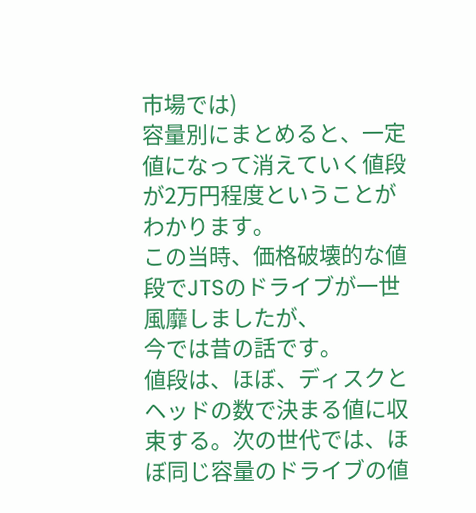市場では)
容量別にまとめると、一定値になって消えていく値段が2万円程度ということがわかります。
この当時、価格破壊的な値段でJTSのドライブが一世風靡しましたが、
今では昔の話です。
値段は、ほぼ、ディスクとヘッドの数で決まる値に収束する。次の世代では、ほぼ同じ容量のドライブの値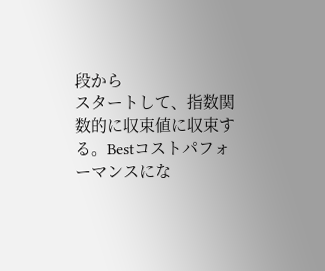段から
スタートして、指数関数的に収束値に収束する。Bestコストパフォーマンスにな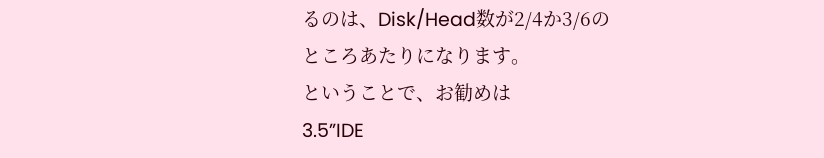るのは、Disk/Head数が2/4か3/6の
ところあたりになります。
ということで、お勧めは
3.5”IDE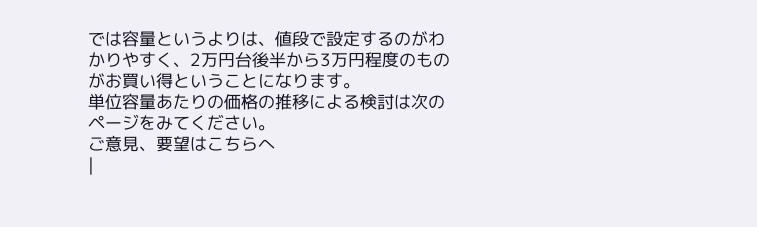では容量というよりは、値段で設定するのがわかりやすく、2万円台後半から3万円程度のものがお買い得ということになります。
単位容量あたりの価格の推移による検討は次のページをみてください。
ご意見、要望はこちらへ
|